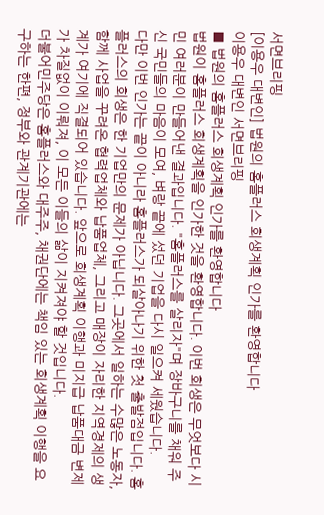서면브리핑
[이용우 대변인] 법원의 홈플러스 회생계획 인가를 환영합니다
이용우 대변인 서면브리핑
■ 법원의 홈플러스 회생계획 인가를 환영합니다
법원이 홈플러스 회생계획을 인가한 것을 환영합니다. 이번 회생은 무엇보다 시민 여러분이 만들어낸 결과입니다. "홈플러스를 살리자"며 장바구니를 채워 주신 국민들의 마음이 모여, 벼랑 끝에 섰던 기업을 다시 일으켜 세웠습니다.
다만 이번 인가는 끝이 아니라 홈플러스가 되살아나기 위한 첫 출발점입니다. 홈플러스의 회생은 한 기업만의 문제가 아닙니다. 그곳에서 일하는 수많은 노동자, 함께 사업을 꾸려온 협력업체와 납품업체, 그리고 매장이 자리한 지역경제의 생계가 여기에 직결되어 있습니다. 앞으로 회생계획 이행과 미지급 납품대금 변제가 차질없이 이뤄져, 이 모든 이들의 삶이 지켜져야 할 것입니다.
더불어민주당은 홈플러스와 대주주, 채권단에는 책임 있는 회생계획 이행을 요구하는 한편, 정부와 관계기관에는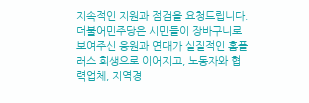지속적인 지원과 점검을 요청드립니다. 더불어민주당은 시민들이 장바구니로 보여주신 응원과 연대가 실질적인 홈플러스 회생으로 이어지고, 노동자와 협력업체, 지역경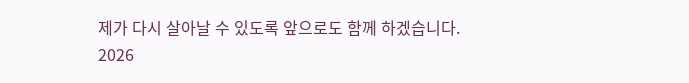제가 다시 살아날 수 있도록 앞으로도 함께 하겠습니다.
2026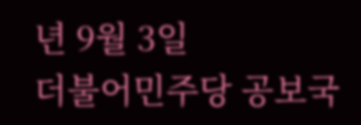년 9월 3일
더불어민주당 공보국